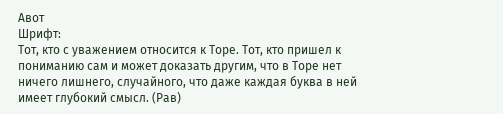Авот
Шрифт:
Тот, кто с уважением относится к Торе. Тот, кто пришел к пониманию сам и может доказать другим, что в Торе нет ничего лишнего, случайного, что даже каждая буква в ней имеет глубокий смысл. (Рав)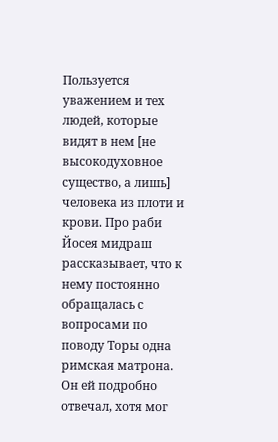Пользуется уважением и тех людей, которые видят в нем [не высокодуховное существо, а лишь] человека из плоти и крови. Про раби Йосея мидраш рассказывает, что к нему постоянно обращалась с вопросами по поводу Торы одна римская матрона. Он ей подробно отвечал, хотя мог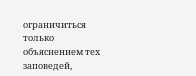ограничиться только объяснением тех заповедей,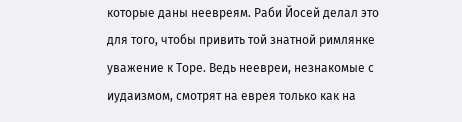которые даны неевреям. Раби Йосей делал это для того, чтобы привить той знатной римлянке уважение к Торе. Ведь неевреи, незнакомые с иудаизмом, смотрят на еврея только как на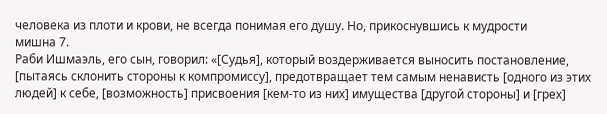человека из плоти и крови, не всегда понимая его душу. Но, прикоснувшись к мудрости
мишна 7.
Раби Ишмаэль, его сын, говорил: «[Судья], который воздерживается выносить постановление, [пытаясь склонить стороны к компромиссу], предотвращает тем самым ненависть [одного из этих людей] к себе, [возможность] присвоения [кем-то из них] имущества [другой стороны] и [грех]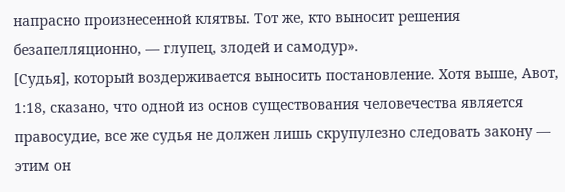напрасно произнесенной клятвы. Тот же, кто выносит решения безапелляционно, — глупец, злодей и самодур».
[Судья], который воздерживается выносить постановление. Хотя выше, Авот, 1:18, сказано, что одной из основ существования человечества является правосудие, все же судья не должен лишь скрупулезно следовать закону — этим он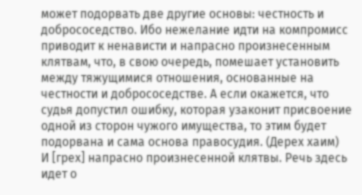может подорвать две другие основы: честность и добрососедство. Ибо нежелание идти на компромисс приводит к ненависти и напрасно произнесенным клятвам, что, в свою очередь, помешает установить между тяжущимися отношения, основанные на честности и добрососедстве. А если окажется, что судья допустил ошибку, которая узаконит присвоение одной из сторон чужого имущества, то этим будет подорвана и сама основа правосудия. (Дерех хаим)
И [грех] напрасно произнесенной клятвы. Речь здесь идет о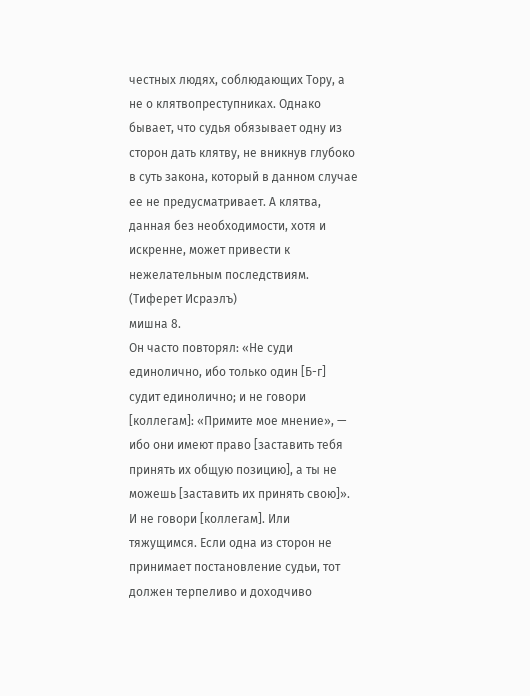честных людях, соблюдающих Тору, а не о клятвопреступниках. Однако бывает, что судья обязывает одну из сторон дать клятву, не вникнув глубоко в суть закона, который в данном случае ее не предусматривает. А клятва, данная без необходимости, хотя и искренне, может привести к нежелательным последствиям. (Тиферет Исраэлъ)
мишна 8.
Он часто повторял: «Не суди единолично, ибо только один [Б-г] судит единолично; и не говори [коллегам]: «Примите мое мнение», — ибо они имеют право [заставить тебя принять их общую позицию], а ты не можешь [заставить их принять свою]».
И не говори [коллегам]. Или тяжущимся. Если одна из сторон не принимает постановление судьи, тот должен терпеливо и доходчиво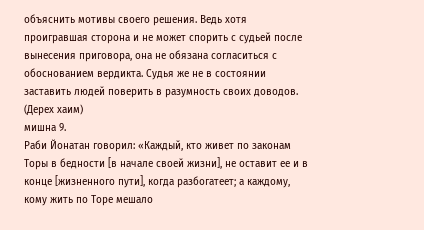объяснить мотивы своего решения. Ведь хотя проигравшая сторона и не может спорить с судьей после вынесения приговора, она не обязана согласиться с обоснованием вердикта. Судья же не в состоянии заставить людей поверить в разумность своих доводов. (Дерех хаим)
мишна 9.
Раби Йонатан говорил: «Каждый, кто живет по законам Торы в бедности [в начале своей жизни], не оставит ее и в конце [жизненного пути], когда разбогатеет; а каждому, кому жить по Торе мешало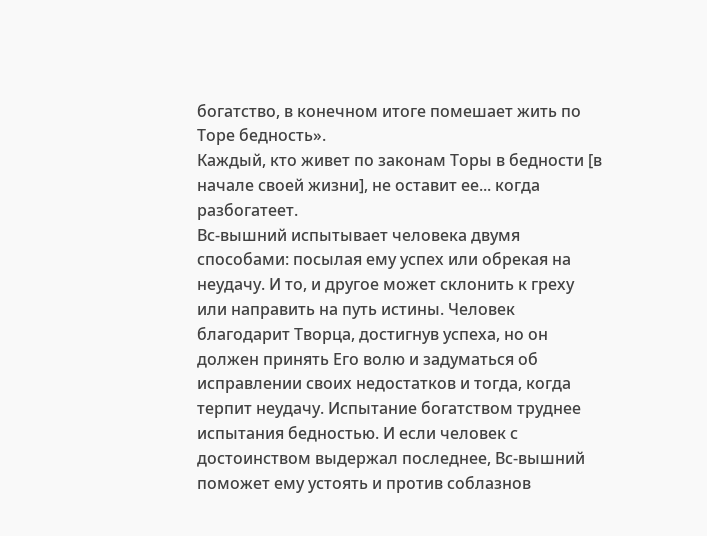богатство, в конечном итоге помешает жить по Торе бедность».
Каждый, кто живет по законам Торы в бедности [в начале своей жизни], не оставит ее... когда разбогатеет.
Вс-вышний испытывает человека двумя способами: посылая ему успех или обрекая на неудачу. И то, и другое может склонить к греху или направить на путь истины. Человек благодарит Творца, достигнув успеха, но он должен принять Его волю и задуматься об исправлении своих недостатков и тогда, когда терпит неудачу. Испытание богатством труднее испытания бедностью. И если человек с достоинством выдержал последнее, Вс-вышний поможет ему устоять и против соблазнов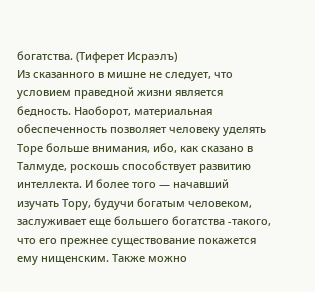богатства. (Тиферет Исраэлъ)
Из сказанного в мишне не следует, что условием праведной жизни является бедность. Наоборот, материальная обеспеченность позволяет человеку уделять Торе больше внимания, ибо, как сказано в Талмуде, роскошь способствует развитию интеллекта. И более того — начавший изучать Тору, будучи богатым человеком, заслуживает еще большего богатства -такого, что его прежнее существование покажется ему нищенским. Также можно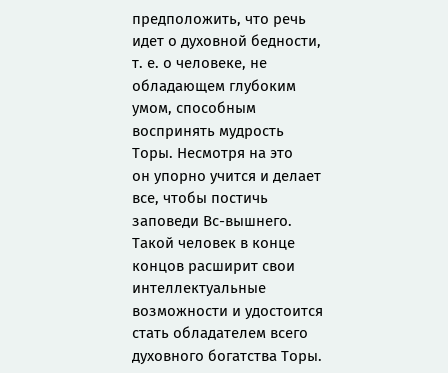предположить, что речь идет о духовной бедности, т. е. о человеке, не обладающем глубоким умом, способным воспринять мудрость Торы. Несмотря на это
он упорно учится и делает все, чтобы постичь заповеди Вс-вышнего. Такой человек в конце концов расширит свои интеллектуальные возможности и удостоится стать обладателем всего духовного богатства Торы.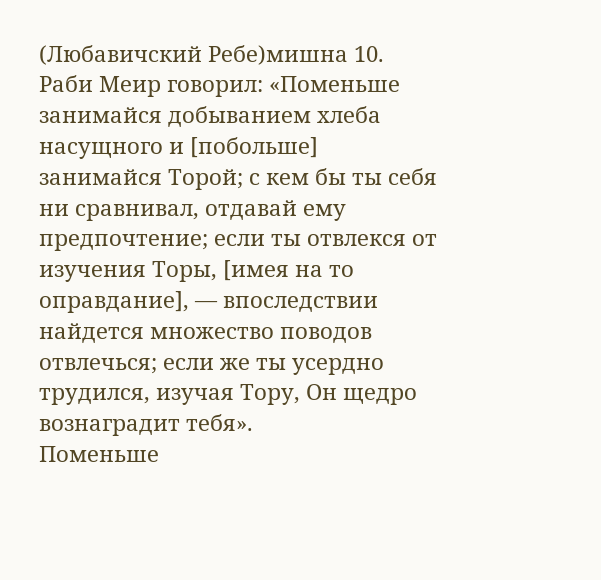(Любавичский Ребе)мишна 10.
Раби Меир говорил: «Поменьше занимайся добыванием хлеба насущного и [побольше] занимайся Торой; с кем бы ты себя ни сравнивал, отдавай ему предпочтение; если ты отвлекся от изучения Торы, [имея на то оправдание], — впоследствии найдется множество поводов отвлечься; если же ты усердно трудился, изучая Тору, Он щедро вознаградит тебя».
Поменьше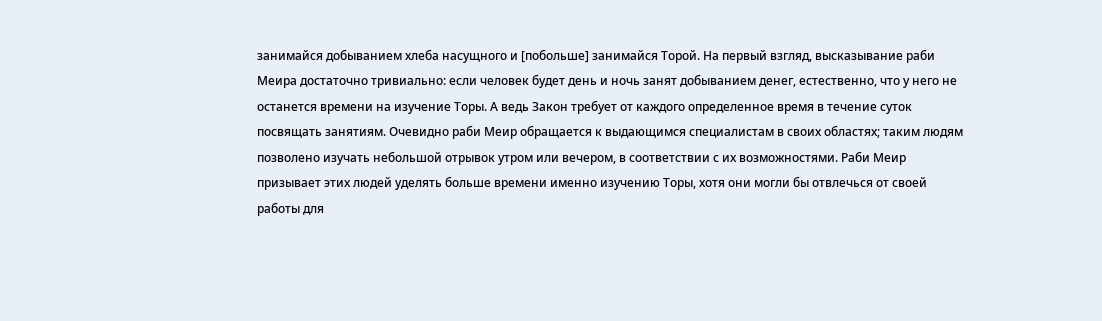занимайся добыванием хлеба насущного и [побольше] занимайся Торой. На первый взгляд, высказывание раби Меира достаточно тривиально: если человек будет день и ночь занят добыванием денег, естественно, что у него не останется времени на изучение Торы. А ведь Закон требует от каждого определенное время в течение суток посвящать занятиям. Очевидно раби Меир обращается к выдающимся специалистам в своих областях; таким людям позволено изучать небольшой отрывок утром или вечером, в соответствии с их возможностями. Раби Меир призывает этих людей уделять больше времени именно изучению Торы, хотя они могли бы отвлечься от своей работы для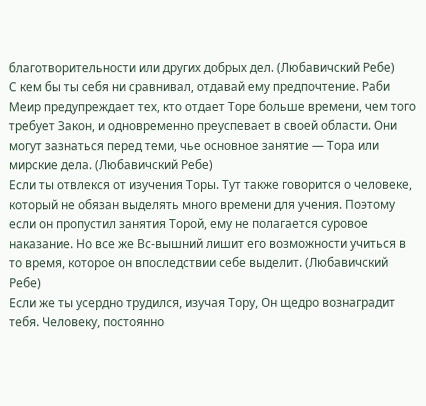благотворительности или других добрых дел. (Любавичский Ребе)
С кем бы ты себя ни сравнивал, отдавай ему предпочтение. Раби Меир предупреждает тех, кто отдает Торе больше времени, чем того требует Закон, и одновременно преуспевает в своей области. Они могут зазнаться перед теми, чье основное занятие — Тора или мирские дела. (Любавичский Ребе)
Если ты отвлекся от изучения Торы. Тут также говорится о человеке, который не обязан выделять много времени для учения. Поэтому если он пропустил занятия Торой, ему не полагается суровое наказание. Но все же Вс-вышний лишит его возможности учиться в то время, которое он впоследствии себе выделит. (Любавичский Ребе)
Если же ты усердно трудился, изучая Тору, Он щедро вознаградит тебя. Человеку, постоянно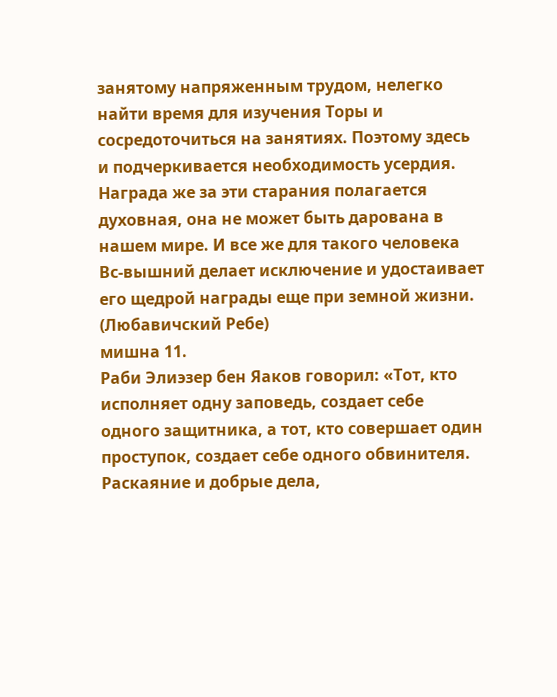занятому напряженным трудом, нелегко найти время для изучения Торы и сосредоточиться на занятиях. Поэтому здесь и подчеркивается необходимость усердия. Награда же за эти старания полагается духовная, она не может быть дарована в нашем мире. И все же для такого человека Вс-вышний делает исключение и удостаивает его щедрой награды еще при земной жизни. (Любавичский Ребе)
мишна 11.
Раби Элиэзер бен Яаков говорил: «Тот, кто исполняет одну заповедь, создает себе одного защитника, а тот, кто совершает один проступок, создает себе одного обвинителя. Раскаяние и добрые дела,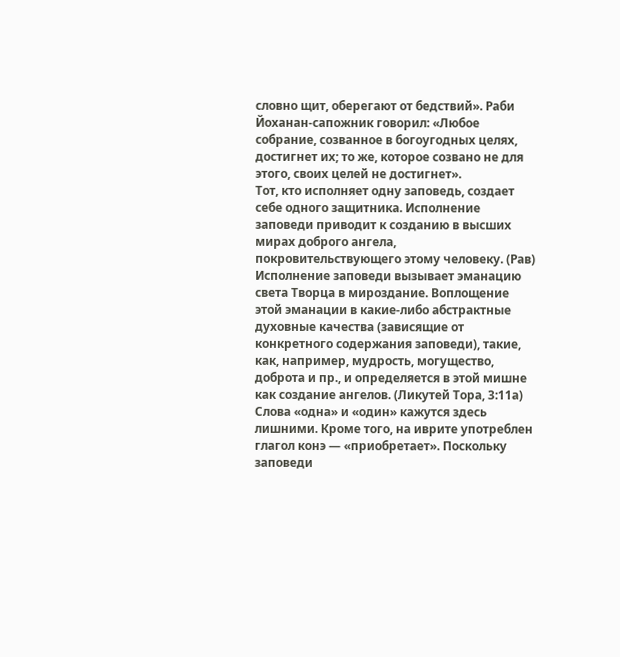словно щит, оберегают от бедствий». Раби Йоханан-сапожник говорил: «Любое собрание, созванное в богоугодных целях, достигнет их; то же, которое созвано не для этого, своих целей не достигнет».
Тот, кто исполняет одну заповедь, создает себе одного защитника. Исполнение заповеди приводит к созданию в высших мирах доброго ангела, покровительствующего этому человеку. (Рав)
Исполнение заповеди вызывает эманацию света Творца в мироздание. Воплощение этой эманации в какие-либо абстрактные духовные качества (зависящие от конкретного содержания заповеди), такие, как, например, мудрость, могущество, доброта и пр., и определяется в этой мишне как создание ангелов. (Ликутей Тора, 3:11а)
Слова «одна» и «один» кажутся здесь лишними. Кроме того, на иврите употреблен глагол конэ — «приобретает». Поскольку заповеди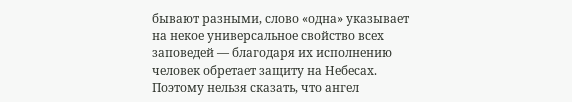бывают разными, слово «одна» указывает на некое универсальное свойство всех заповедей — благодаря их исполнению человек обретает защиту на Небесах. Поэтому нельзя сказать, что ангел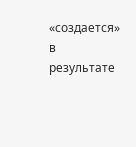«создается» в результате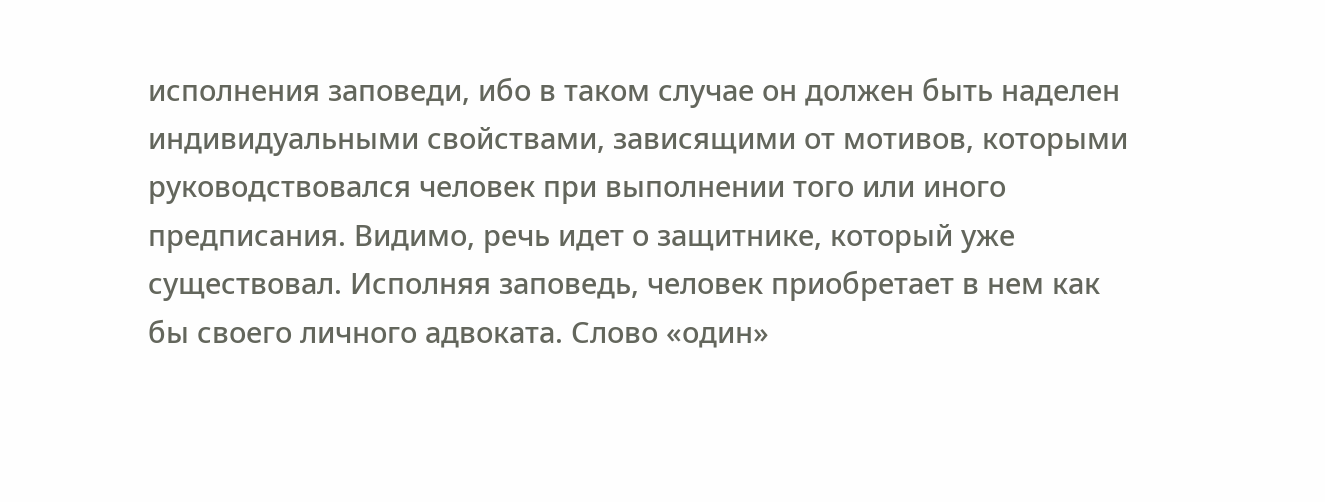исполнения заповеди, ибо в таком случае он должен быть наделен индивидуальными свойствами, зависящими от мотивов, которыми руководствовался человек при выполнении того или иного предписания. Видимо, речь идет о защитнике, который уже существовал. Исполняя заповедь, человек приобретает в нем как бы своего личного адвоката. Слово «один»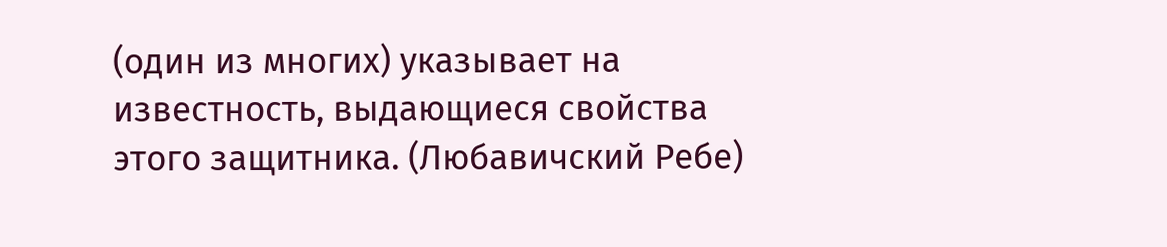(один из многих) указывает на известность, выдающиеся свойства этого защитника. (Любавичский Ребе)